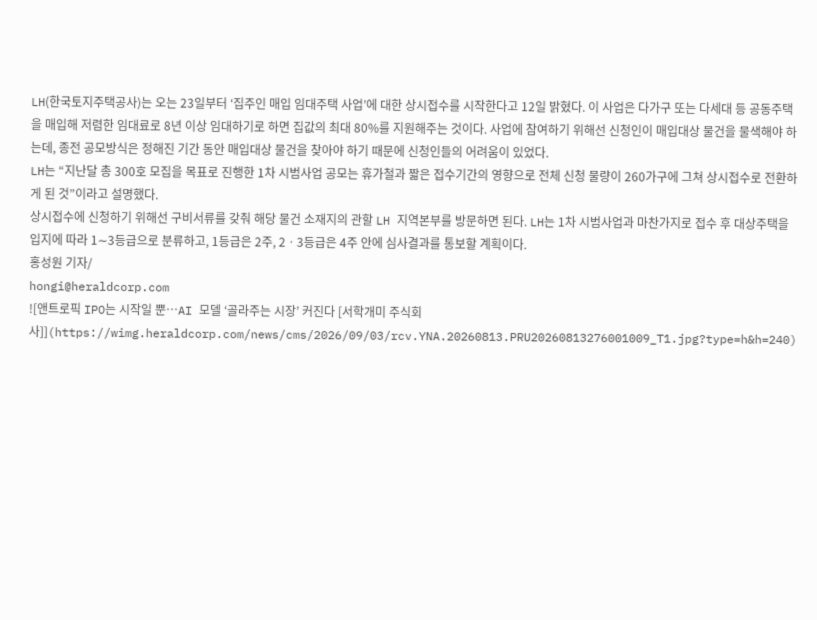LH(한국토지주택공사)는 오는 23일부터 ‘집주인 매입 임대주택 사업’에 대한 상시접수를 시작한다고 12일 밝혔다. 이 사업은 다가구 또는 다세대 등 공동주택을 매입해 저렴한 임대료로 8년 이상 임대하기로 하면 집값의 최대 80%를 지원해주는 것이다. 사업에 참여하기 위해선 신청인이 매입대상 물건을 물색해야 하는데, 종전 공모방식은 정해진 기간 동안 매입대상 물건을 찾아야 하기 때문에 신청인들의 어려움이 있었다.
LH는 “지난달 총 300호 모집을 목표로 진행한 1차 시범사업 공모는 휴가철과 짧은 접수기간의 영향으로 전체 신청 물량이 260가구에 그쳐 상시접수로 전환하게 된 것”이라고 설명했다.
상시접수에 신청하기 위해선 구비서류를 갖춰 해당 물건 소재지의 관할 LH 지역본부를 방문하면 된다. LH는 1차 시범사업과 마찬가지로 접수 후 대상주택을 입지에 따라 1∼3등급으로 분류하고, 1등급은 2주, 2ㆍ3등급은 4주 안에 심사결과를 통보할 계획이다.
홍성원 기자/
hongi@heraldcorp.com
![앤트로픽 IPO는 시작일 뿐…AI 모델 ‘골라주는 시장’ 커진다 [서학개미 주식회사]](https://wimg.heraldcorp.com/news/cms/2026/09/03/rcv.YNA.20260813.PRU20260813276001009_T1.jpg?type=h&h=240)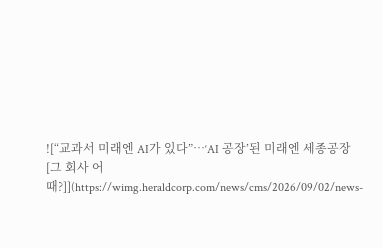![“교과서 미래엔 AI가 있다”…‘AI 공장’된 미래엔 세종공장 [그 회사 어때?]](https://wimg.heraldcorp.com/news/cms/2026/09/02/news-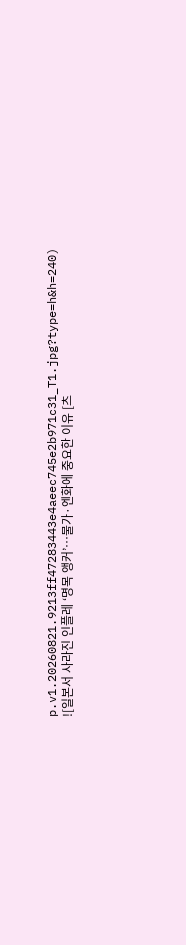p.v1.20260821.9213ff47283443e4aeec745e2b971c31_T1.jpg?type=h&h=240)
![일본서 사라진 인플레 ‘명목 앵커’…물가·엔화에 중요한 이유 [츠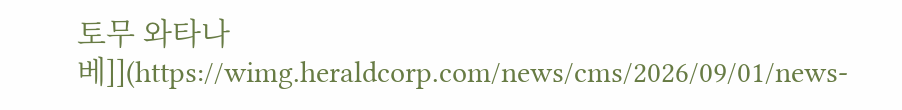토무 와타나베]](https://wimg.heraldcorp.com/news/cms/2026/09/01/news-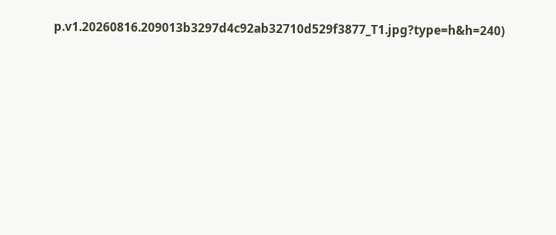p.v1.20260816.209013b3297d4c92ab32710d529f3877_T1.jpg?type=h&h=240)